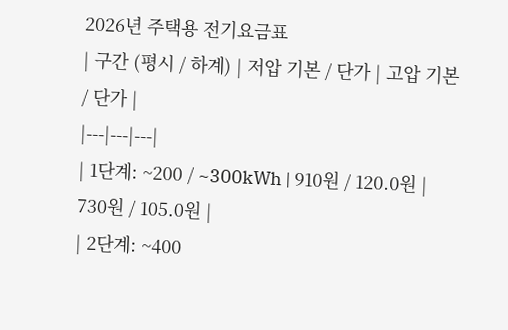2026년 주택용 전기요금표
| 구간 (평시 / 하계) | 저압 기본 / 단가 | 고압 기본 / 단가 |
|---|---|---|
| 1단계: ~200 / ~300kWh | 910원 / 120.0원 | 730원 / 105.0원 |
| 2단계: ~400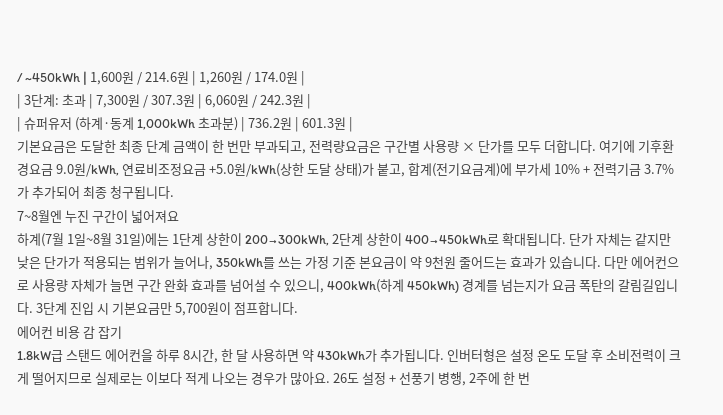/ ~450kWh | 1,600원 / 214.6원 | 1,260원 / 174.0원 |
| 3단계: 초과 | 7,300원 / 307.3원 | 6,060원 / 242.3원 |
| 슈퍼유저 (하계·동계 1,000kWh 초과분) | 736.2원 | 601.3원 |
기본요금은 도달한 최종 단계 금액이 한 번만 부과되고, 전력량요금은 구간별 사용량 × 단가를 모두 더합니다. 여기에 기후환경요금 9.0원/kWh, 연료비조정요금 +5.0원/kWh(상한 도달 상태)가 붙고, 합계(전기요금계)에 부가세 10% + 전력기금 3.7%가 추가되어 최종 청구됩니다.
7~8월엔 누진 구간이 넓어져요
하계(7월 1일~8월 31일)에는 1단계 상한이 200→300kWh, 2단계 상한이 400→450kWh로 확대됩니다. 단가 자체는 같지만 낮은 단가가 적용되는 범위가 늘어나, 350kWh를 쓰는 가정 기준 본요금이 약 9천원 줄어드는 효과가 있습니다. 다만 에어컨으로 사용량 자체가 늘면 구간 완화 효과를 넘어설 수 있으니, 400kWh(하계 450kWh) 경계를 넘는지가 요금 폭탄의 갈림길입니다. 3단계 진입 시 기본요금만 5,700원이 점프합니다.
에어컨 비용 감 잡기
1.8kW급 스탠드 에어컨을 하루 8시간, 한 달 사용하면 약 430kWh가 추가됩니다. 인버터형은 설정 온도 도달 후 소비전력이 크게 떨어지므로 실제로는 이보다 적게 나오는 경우가 많아요. 26도 설정 + 선풍기 병행, 2주에 한 번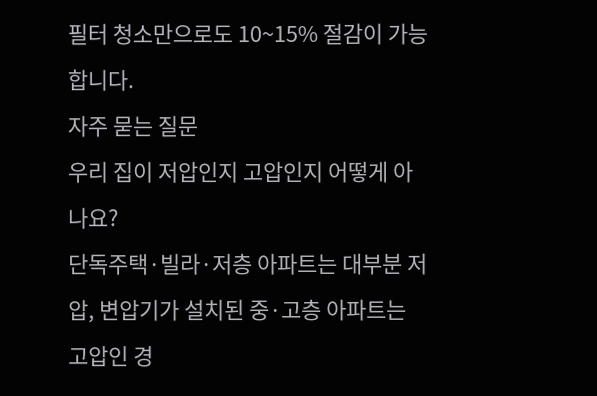필터 청소만으로도 10~15% 절감이 가능합니다.
자주 묻는 질문
우리 집이 저압인지 고압인지 어떻게 아나요?
단독주택·빌라·저층 아파트는 대부분 저압, 변압기가 설치된 중·고층 아파트는 고압인 경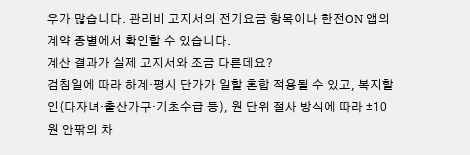우가 많습니다. 관리비 고지서의 전기요금 항목이나 한전ON 앱의 계약 종별에서 확인할 수 있습니다.
계산 결과가 실제 고지서와 조금 다른데요?
검침일에 따라 하계·평시 단가가 일할 혼합 적용될 수 있고, 복지할인(다자녀·출산가구·기초수급 등), 원 단위 절사 방식에 따라 ±10원 안팎의 차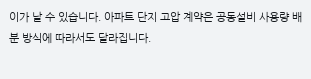이가 날 수 있습니다. 아파트 단지 고압 계약은 공동설비 사용량 배분 방식에 따라서도 달라집니다.